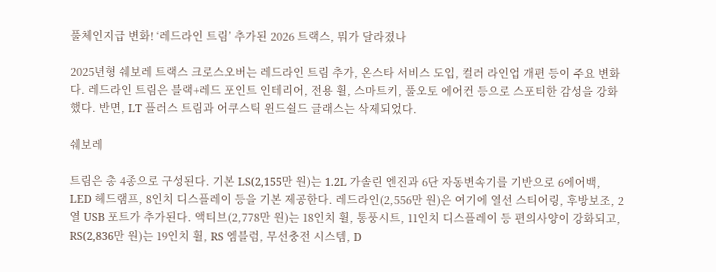풀체인지급 변화! ‘레드라인 트림’ 추가된 2026 트랙스, 뭐가 달라졌나

2025년형 쉐보레 트랙스 크로스오버는 레드라인 트림 추가, 온스타 서비스 도입, 컬러 라인업 개편 등이 주요 변화다. 레드라인 트림은 블랙+레드 포인트 인테리어, 전용 휠, 스마트키, 풀오토 에어컨 등으로 스포티한 감성을 강화했다. 반면, LT 플러스 트림과 어쿠스틱 윈드쉴드 글래스는 삭제되었다.

쉐보레

트림은 총 4종으로 구성된다. 기본 LS(2,155만 원)는 1.2L 가솔린 엔진과 6단 자동변속기를 기반으로 6에어백, LED 헤드램프, 8인치 디스플레이 등을 기본 제공한다. 레드라인(2,556만 원)은 여기에 열선 스티어링, 후방보조, 2열 USB 포트가 추가된다. 액티브(2,778만 원)는 18인치 휠, 통풍시트, 11인치 디스플레이 등 편의사양이 강화되고, RS(2,836만 원)는 19인치 휠, RS 엠블럼, 무선충전 시스템, D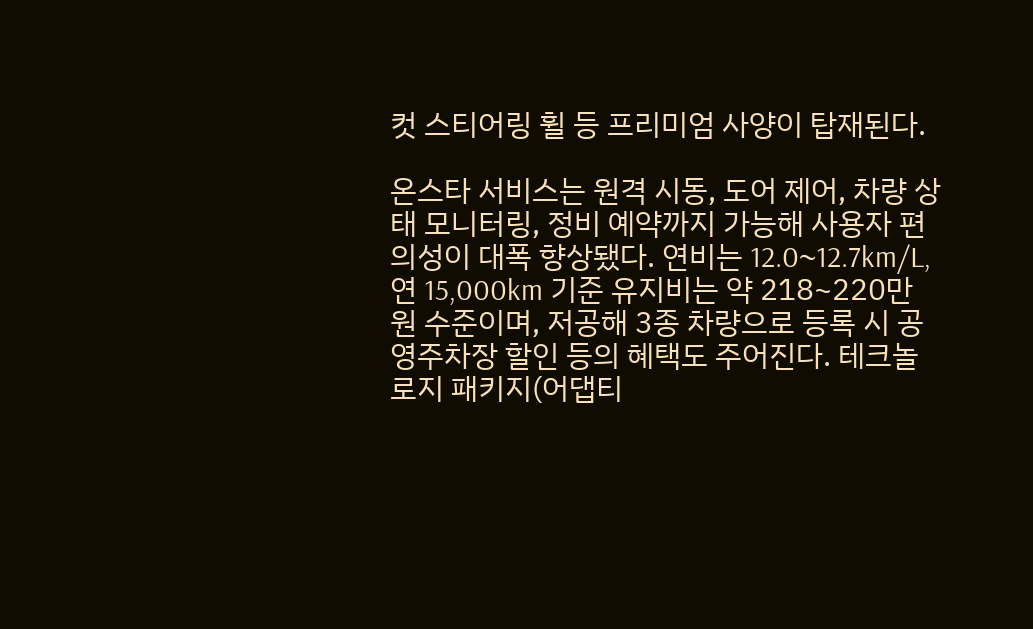컷 스티어링 휠 등 프리미엄 사양이 탑재된다.

온스타 서비스는 원격 시동, 도어 제어, 차량 상태 모니터링, 정비 예약까지 가능해 사용자 편의성이 대폭 향상됐다. 연비는 12.0~12.7km/L, 연 15,000km 기준 유지비는 약 218~220만 원 수준이며, 저공해 3종 차량으로 등록 시 공영주차장 할인 등의 혜택도 주어진다. 테크놀로지 패키지(어댑티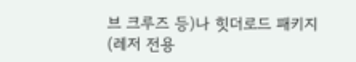브 크루즈 등)나 힛더로드 패키지(레저 전용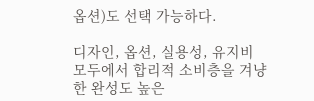옵션)도 선택 가능하다.

디자인, 옵션, 실용성, 유지비 모두에서 합리적 소비층을 겨냥한 완성도 높은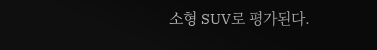소형 SUV로 평가된다.